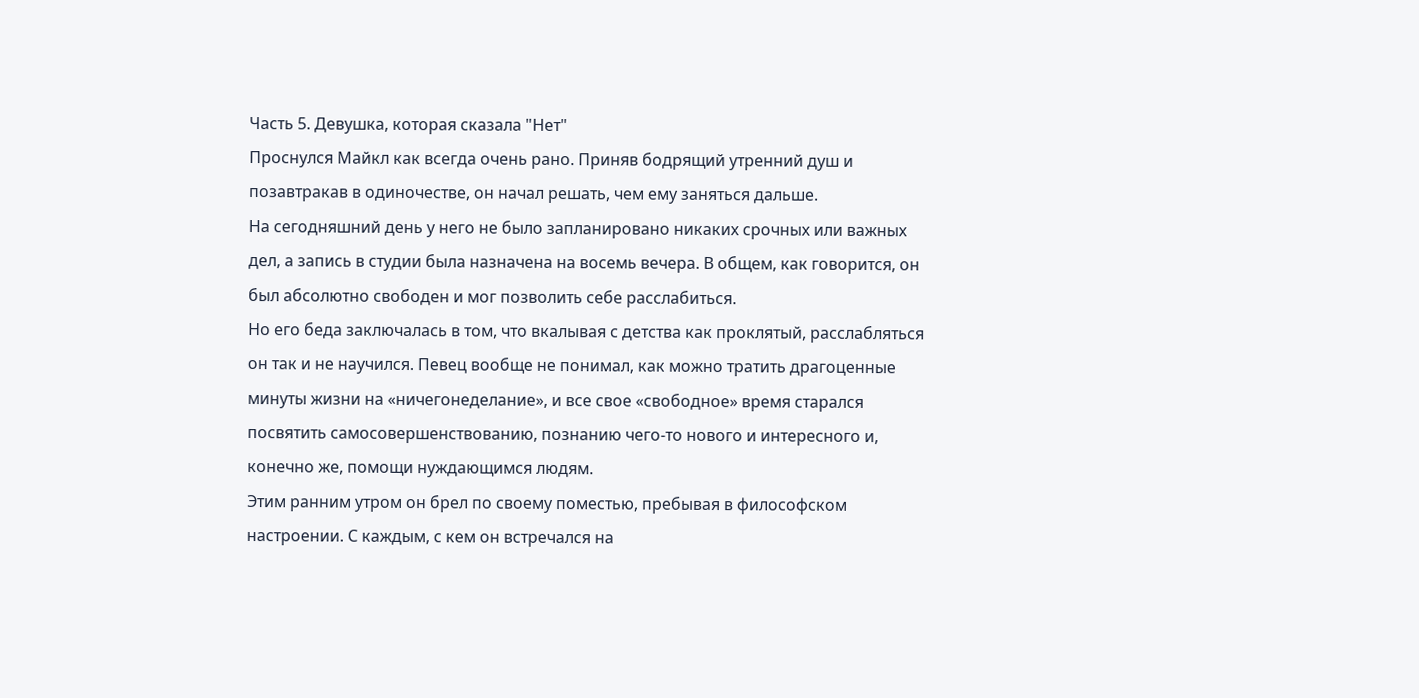Часть 5. Девушка, которая сказала "Нет"
Проснулся Майкл как всегда очень рано. Приняв бодрящий утренний душ и позавтракав в одиночестве, он начал решать, чем ему заняться дальше.
На сегодняшний день у него не было запланировано никаких срочных или важных дел, а запись в студии была назначена на восемь вечера. В общем, как говорится, он был абсолютно свободен и мог позволить себе расслабиться.
Но его беда заключалась в том, что вкалывая с детства как проклятый, расслабляться он так и не научился. Певец вообще не понимал, как можно тратить драгоценные минуты жизни на «ничегонеделание», и все свое «свободное» время старался посвятить самосовершенствованию, познанию чего-то нового и интересного и, конечно же, помощи нуждающимся людям.
Этим ранним утром он брел по своему поместью, пребывая в философском настроении. С каждым, с кем он встречался на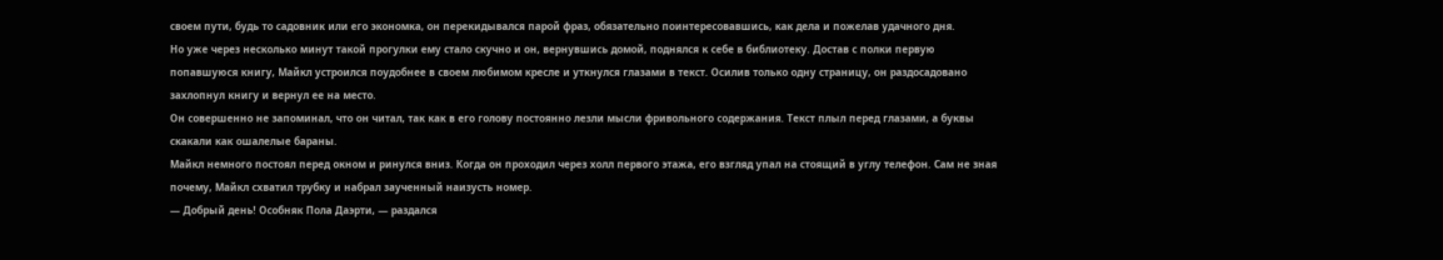своем пути, будь то садовник или его экономка, он перекидывался парой фраз, обязательно поинтересовавшись, как дела и пожелав удачного дня.
Но уже через несколько минут такой прогулки ему стало скучно и он, вернувшись домой, поднялся к себе в библиотеку. Достав с полки первую попавшуюся книгу, Майкл устроился поудобнее в своем любимом кресле и уткнулся глазами в текст. Осилив только одну страницу, он раздосадовано захлопнул книгу и вернул ее на место.
Он совершенно не запоминал, что он читал, так как в его голову постоянно лезли мысли фривольного содержания. Текст плыл перед глазами, а буквы скакали как ошалелые бараны.
Майкл немного постоял перед окном и ринулся вниз. Когда он проходил через холл первого этажа, его взгляд упал на стоящий в углу телефон. Сам не зная почему, Майкл схватил трубку и набрал заученный наизусть номер.
— Добрый день! Особняк Пола Даэрти, — раздался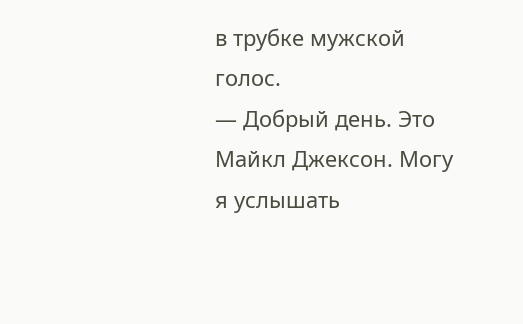в трубке мужской голос.
— Добрый день. Это Майкл Джексон. Могу я услышать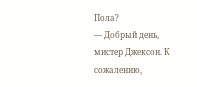Пола?
— Добрый день, мистер Джексон. К сожалению,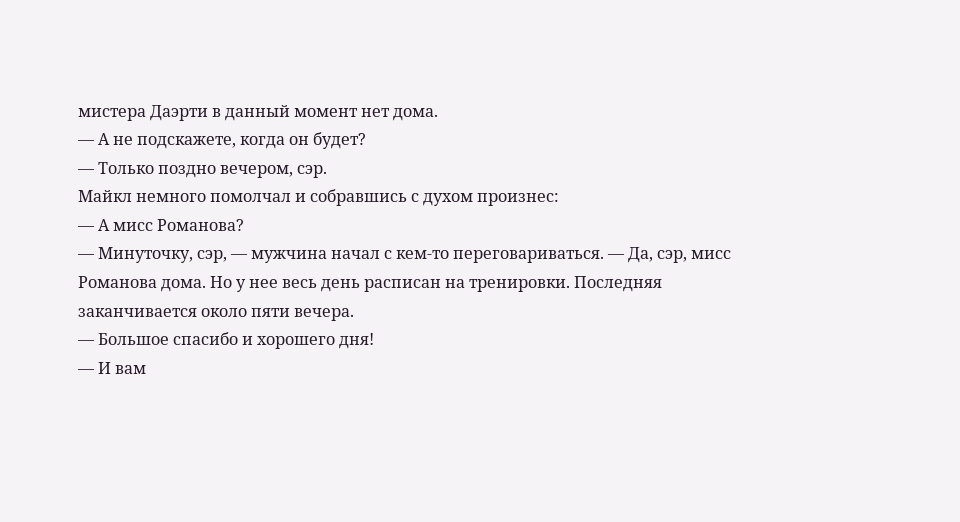мистера Даэрти в данный момент нет дома.
— А не подскажете, когда он будет?
— Только поздно вечером, сэр.
Майкл немного помолчал и собравшись с духом произнес:
— А мисс Романова?
— Минуточку, сэр, — мужчина начал с кем-то переговариваться. — Да, сэр, мисс Романова дома. Но у нее весь день расписан на тренировки. Последняя заканчивается около пяти вечера.
— Большое спасибо и хорошего дня!
— И вам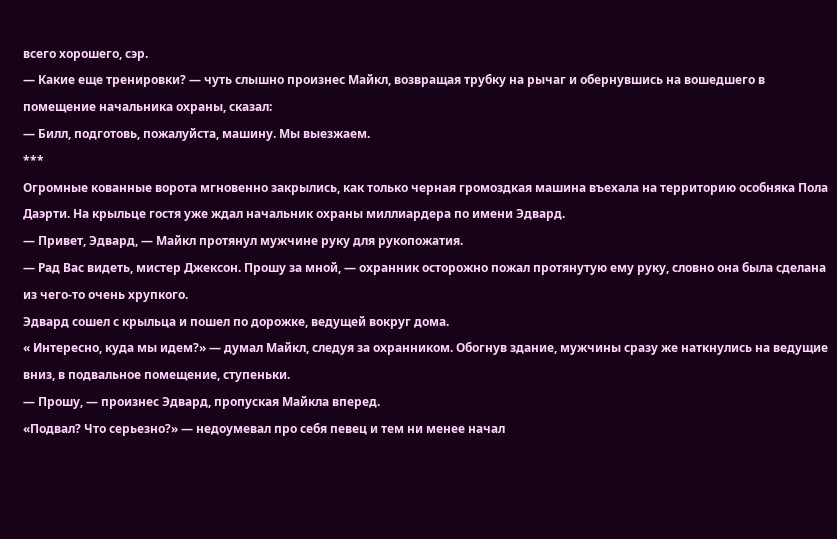всего хорошего, сэр.
— Какие еще тренировки? — чуть слышно произнес Майкл, возвращая трубку на рычаг и обернувшись на вошедшего в помещение начальника охраны, сказал:
— Билл, подготовь, пожалуйста, машину. Мы выезжаем.
***
Огромные кованные ворота мгновенно закрылись, как только черная громоздкая машина въехала на территорию особняка Пола Даэрти. На крыльце гостя уже ждал начальник охраны миллиардера по имени Эдвард.
— Привет, Эдвард, — Майкл протянул мужчине руку для рукопожатия.
— Рад Вас видеть, мистер Джексон. Прошу за мной, — охранник осторожно пожал протянутую ему руку, словно она была сделана из чего-то очень хрупкого.
Эдвард сошел с крыльца и пошел по дорожке, ведущей вокруг дома.
« Интересно, куда мы идем?» — думал Майкл, следуя за охранником. Обогнув здание, мужчины сразу же наткнулись на ведущие вниз, в подвальное помещение, ступеньки.
— Прошу, — произнес Эдвард, пропуская Майкла вперед.
«Подвал? Что серьезно?» — недоумевал про себя певец и тем ни менее начал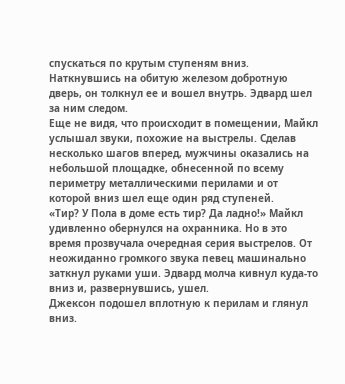спускаться по крутым ступеням вниз. Наткнувшись на обитую железом добротную дверь, он толкнул ее и вошел внутрь. Эдвард шел за ним следом.
Еще не видя, что происходит в помещении, Майкл услышал звуки, похожие на выстрелы. Сделав несколько шагов вперед, мужчины оказались на небольшой площадке, обнесенной по всему периметру металлическими перилами и от которой вниз шел еще один ряд ступеней.
«Тир? У Пола в доме есть тир? Да ладно!» Майкл удивленно обернулся на охранника. Но в это время прозвучала очередная серия выстрелов. От неожиданно громкого звука певец машинально заткнул руками уши. Эдвард молча кивнул куда-то вниз и, развернувшись, ушел.
Джексон подошел вплотную к перилам и глянул вниз.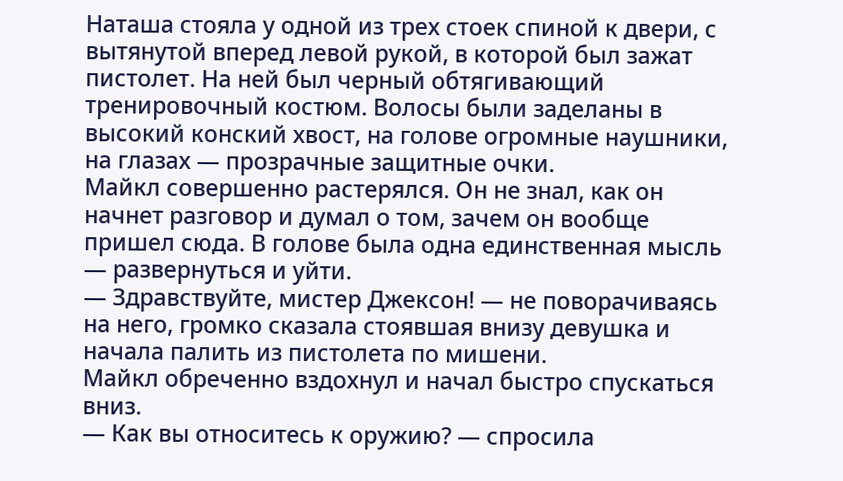Наташа стояла у одной из трех стоек спиной к двери, с вытянутой вперед левой рукой, в которой был зажат пистолет. На ней был черный обтягивающий тренировочный костюм. Волосы были заделаны в высокий конский хвост, на голове огромные наушники, на глазах — прозрачные защитные очки.
Майкл совершенно растерялся. Он не знал, как он начнет разговор и думал о том, зачем он вообще пришел сюда. В голове была одна единственная мысль — развернуться и уйти.
— Здравствуйте, мистер Джексон! — не поворачиваясь на него, громко сказала стоявшая внизу девушка и начала палить из пистолета по мишени.
Майкл обреченно вздохнул и начал быстро спускаться вниз.
— Как вы относитесь к оружию? — спросила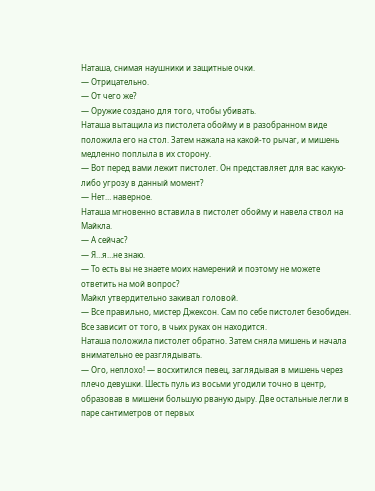Наташа, снимая наушники и защитные очки.
— Отрицательно.
— От чего же?
— Оружие создано для того, чтобы убивать.
Наташа вытащила из пистолета обойму и в разобранном виде положила его на стол. Затем нажала на какой-то рычаг, и мишень медленно поплыла в их сторону.
— Вот перед вами лежит пистолет. Он представляет для вас какую-либо угрозу в данный момент?
— Нет… наверное.
Наташа мгновенно вставила в пистолет обойму и навела ствол на Майкла.
— А сейчас?
— Я…я…не знаю.
— То есть вы не знаете моих намерений и поэтому не можете ответить на мой вопрос?
Майкл утвердительно закивал головой.
— Все правильно, мистер Джексон. Сам по себе пистолет безобиден. Все зависит от того, в чьих руках он находится.
Наташа положила пистолет обратно. Затем сняла мишень и начала внимательно ее разглядывать.
— Ого, неплохо! — восхитился певец, заглядывая в мишень через плечо девушки. Шесть пуль из восьми угодили точно в центр, образовав в мишени большую рваную дыру. Две остальные легли в паре сантиметров от первых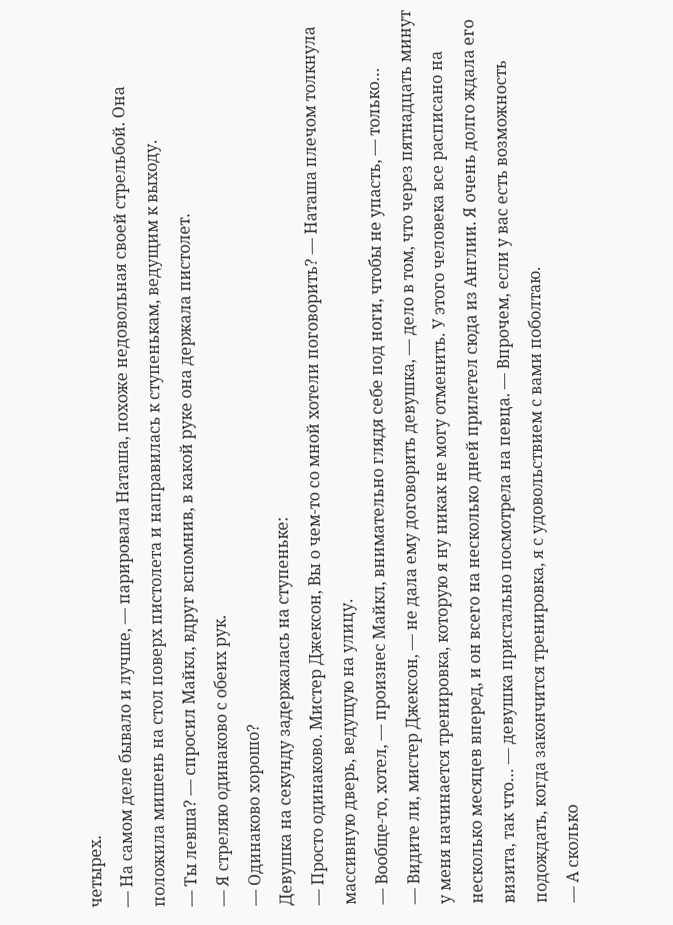четырех.
— На самом деле бывало и лучше, — парировала Наташа, похоже недовольная своей стрельбой. Она положила мишень на стол поверх пистолета и направилась к ступенькам, ведущим к выходу.
— Ты левша? — спросил Майкл, вдруг вспомнив, в какой руке она держала пистолет.
— Я стреляю одинаково с обеих рук.
— Одинаково хорошо?
Девушка на секунду задержалась на ступеньке:
— Просто одинаково. Мистер Джексон, Вы о чем-то со мной хотели поговорить? — Наташа плечом толкнула массивную дверь, ведущую на улицу.
— Вообще-то, хотел, — произнес Майкл, внимательно глядя себе под ноги, чтобы не упасть, — только…
— Видите ли, мистер Джексон, — не дала ему договорить девушка, — дело в том, что через пятнадцать минут у меня начинается тренировка, которую я ну никак не могу отменить. У этого человека все расписано на несколько месяцев вперед, и он всего на несколько дней прилетел сюда из Англии. Я очень долго ждала его визита, так что… — девушка пристально посмотрела на певца. — Впрочем, если у вас есть возможность подождать, когда закончится тренировка, я с удовольствием с вами поболтаю.
— А сколько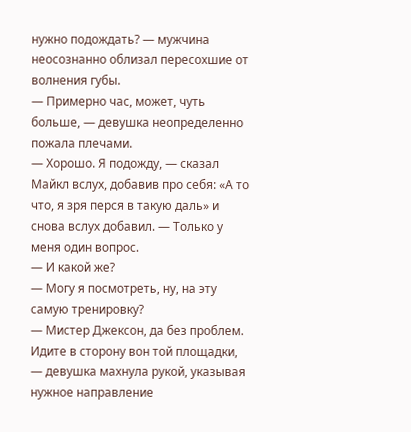нужно подождать? — мужчина неосознанно облизал пересохшие от волнения губы.
— Примерно час, может, чуть больше, — девушка неопределенно пожала плечами.
— Хорошо. Я подожду, — сказал Майкл вслух, добавив про себя: «А то что, я зря перся в такую даль» и снова вслух добавил. — Только у меня один вопрос.
— И какой же?
— Могу я посмотреть, ну, на эту самую тренировку?
— Мистер Джексон, да без проблем. Идите в сторону вон той площадки, — девушка махнула рукой, указывая нужное направление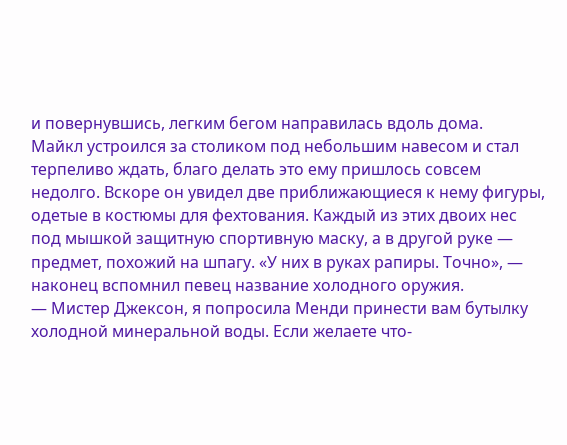и повернувшись, легким бегом направилась вдоль дома.
Майкл устроился за столиком под небольшим навесом и стал терпеливо ждать, благо делать это ему пришлось совсем недолго. Вскоре он увидел две приближающиеся к нему фигуры, одетые в костюмы для фехтования. Каждый из этих двоих нес под мышкой защитную спортивную маску, а в другой руке — предмет, похожий на шпагу. «У них в руках рапиры. Точно», — наконец вспомнил певец название холодного оружия.
— Мистер Джексон, я попросила Менди принести вам бутылку холодной минеральной воды. Если желаете что-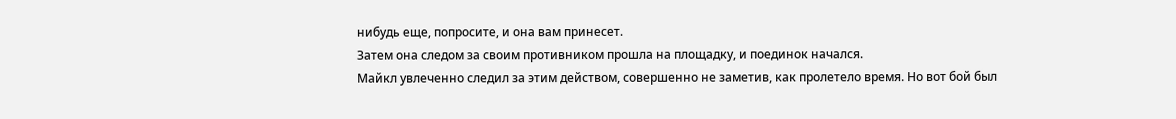нибудь еще, попросите, и она вам принесет.
Затем она следом за своим противником прошла на площадку, и поединок начался.
Майкл увлеченно следил за этим действом, совершенно не заметив, как пролетело время. Но вот бой был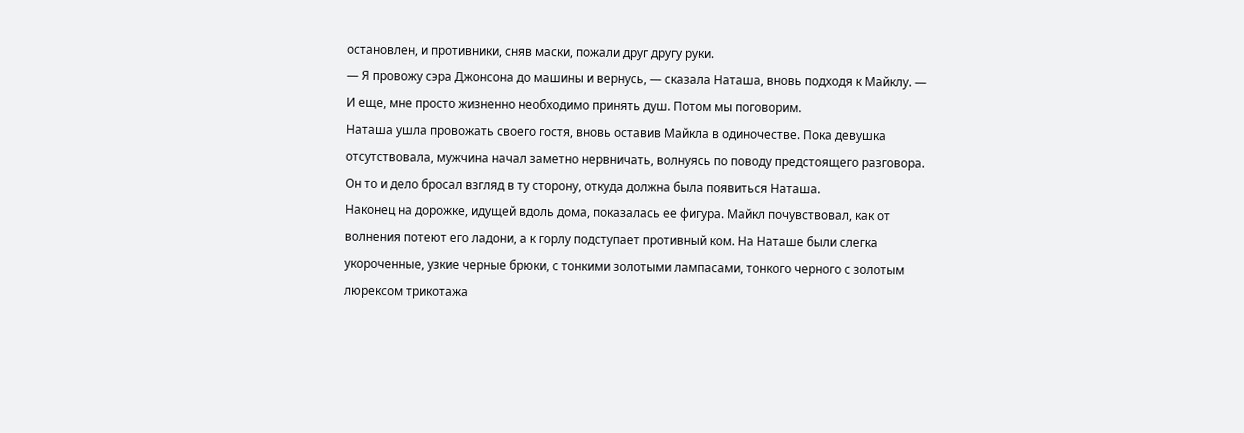остановлен, и противники, сняв маски, пожали друг другу руки.
— Я провожу сэра Джонсона до машины и вернусь, — сказала Наташа, вновь подходя к Майклу. — И еще, мне просто жизненно необходимо принять душ. Потом мы поговорим.
Наташа ушла провожать своего гостя, вновь оставив Майкла в одиночестве. Пока девушка отсутствовала, мужчина начал заметно нервничать, волнуясь по поводу предстоящего разговора. Он то и дело бросал взгляд в ту сторону, откуда должна была появиться Наташа.
Наконец на дорожке, идущей вдоль дома, показалась ее фигура. Майкл почувствовал, как от волнения потеют его ладони, а к горлу подступает противный ком. На Наташе были слегка укороченные, узкие черные брюки, с тонкими золотыми лампасами, тонкого черного с золотым люрексом трикотажа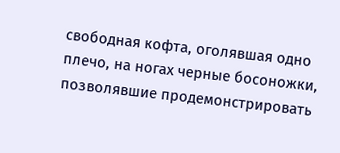свободная кофта, оголявшая одно плечо, на ногах черные босоножки, позволявшие продемонстрировать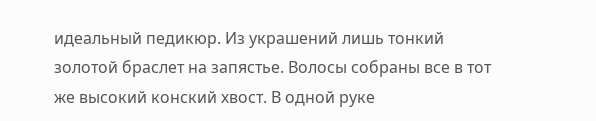идеальный педикюр. Из украшений лишь тонкий золотой браслет на запястье. Волосы собраны все в тот же высокий конский хвост. В одной руке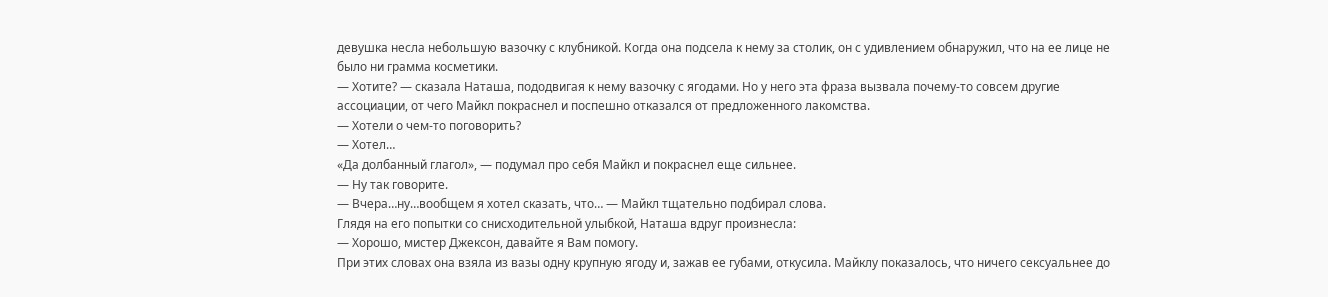девушка несла небольшую вазочку с клубникой. Когда она подсела к нему за столик, он с удивлением обнаружил, что на ее лице не было ни грамма косметики.
— Хотите? — сказала Наташа, пододвигая к нему вазочку с ягодами. Но у него эта фраза вызвала почему-то совсем другие ассоциации, от чего Майкл покраснел и поспешно отказался от предложенного лакомства.
— Хотели о чем-то поговорить?
— Хотел…
«Да долбанный глагол», — подумал про себя Майкл и покраснел еще сильнее.
— Ну так говорите.
— Вчера…ну…вообщем я хотел сказать, что… — Майкл тщательно подбирал слова.
Глядя на его попытки со снисходительной улыбкой, Наташа вдруг произнесла:
— Хорошо, мистер Джексон, давайте я Вам помогу.
При этих словах она взяла из вазы одну крупную ягоду и, зажав ее губами, откусила. Майклу показалось, что ничего сексуальнее до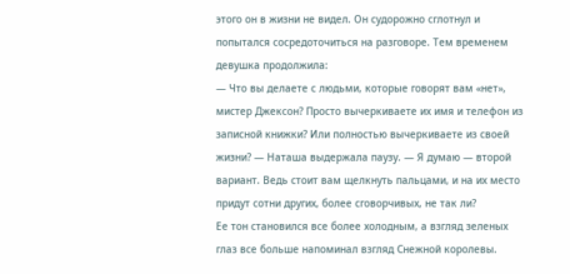этого он в жизни не видел. Он судорожно сглотнул и попытался сосредоточиться на разговоре. Тем временем девушка продолжила:
— Что вы делаете с людьми, которые говорят вам «нет», мистер Джексон? Просто вычеркиваете их имя и телефон из записной книжки? Или полностью вычеркиваете из своей жизни? — Наташа выдержала паузу. — Я думаю — второй вариант. Ведь стоит вам щелкнуть пальцами, и на их место придут сотни других, более сговорчивых, не так ли?
Ее тон становился все более холодным, а взгляд зеленых глаз все больше напоминал взгляд Снежной королевы.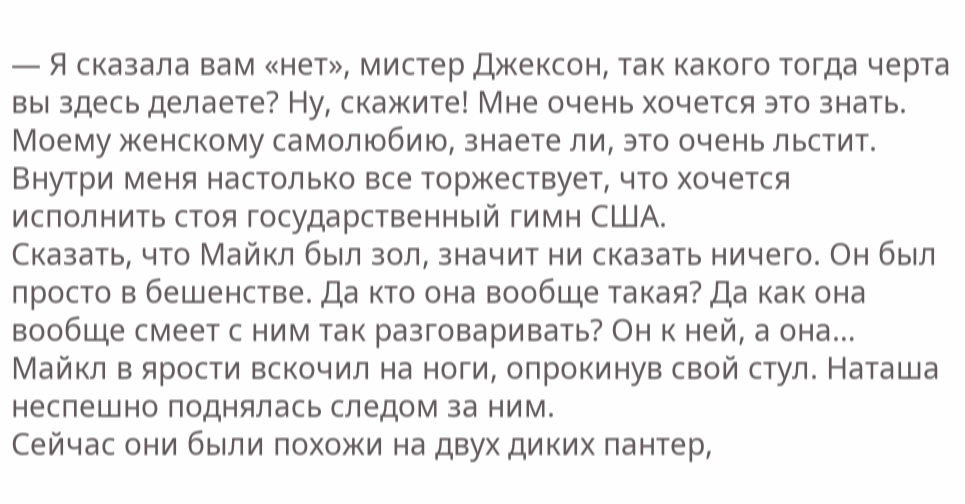— Я сказала вам «нет», мистер Джексон, так какого тогда черта вы здесь делаете? Ну, скажите! Мне очень хочется это знать. Моему женскому самолюбию, знаете ли, это очень льстит. Внутри меня настолько все торжествует, что хочется исполнить стоя государственный гимн США.
Сказать, что Майкл был зол, значит ни сказать ничего. Он был просто в бешенстве. Да кто она вообще такая? Да как она вообще смеет с ним так разговаривать? Он к ней, а она… Майкл в ярости вскочил на ноги, опрокинув свой стул. Наташа неспешно поднялась следом за ним.
Сейчас они были похожи на двух диких пантер,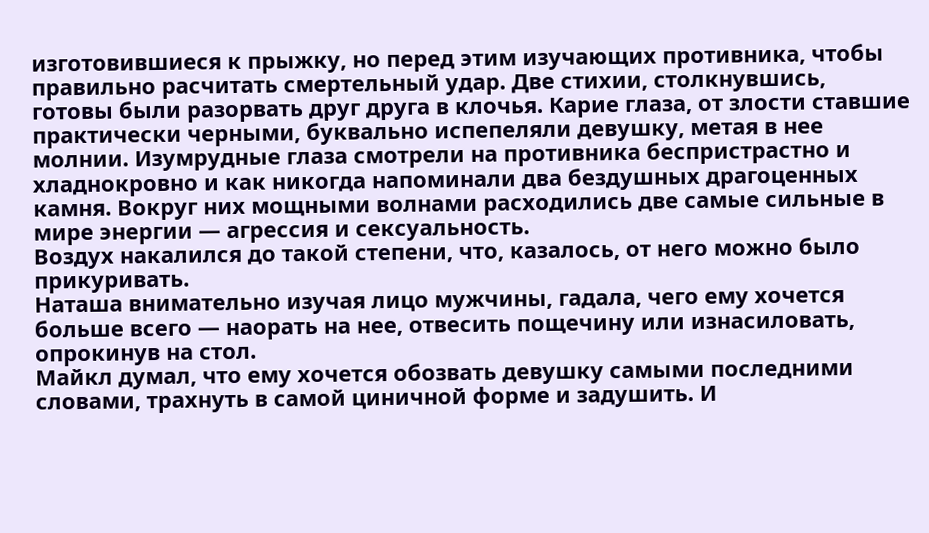изготовившиеся к прыжку, но перед этим изучающих противника, чтобы правильно расчитать смертельный удар. Две стихии, столкнувшись, готовы были разорвать друг друга в клочья. Карие глаза, от злости ставшие практически черными, буквально испепеляли девушку, метая в нее молнии. Изумрудные глаза смотрели на противника беспристрастно и хладнокровно и как никогда напоминали два бездушных драгоценных камня. Вокруг них мощными волнами расходились две самые сильные в мире энергии — агрессия и сексуальность.
Воздух накалился до такой степени, что, казалось, от него можно было прикуривать.
Наташа внимательно изучая лицо мужчины, гадала, чего ему хочется больше всего — наорать на нее, отвесить пощечину или изнасиловать, опрокинув на стол.
Майкл думал, что ему хочется обозвать девушку самыми последними словами, трахнуть в самой циничной форме и задушить. И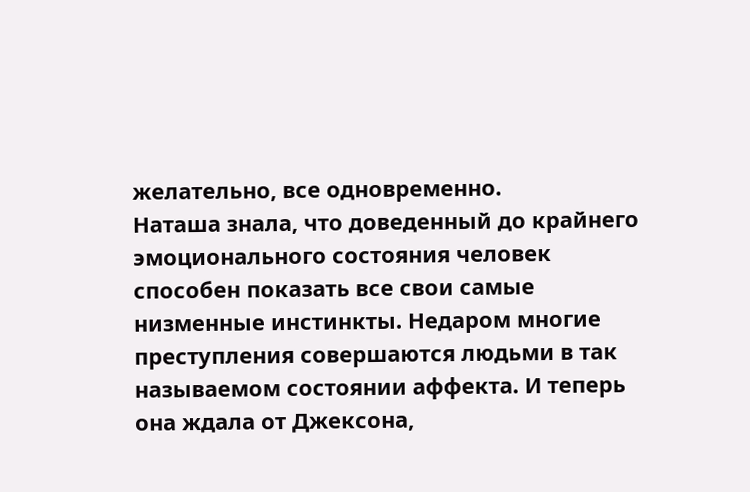желательно, все одновременно.
Наташа знала, что доведенный до крайнего эмоционального состояния человек способен показать все свои самые низменные инстинкты. Недаром многие преступления совершаются людьми в так называемом состоянии аффекта. И теперь она ждала от Джексона,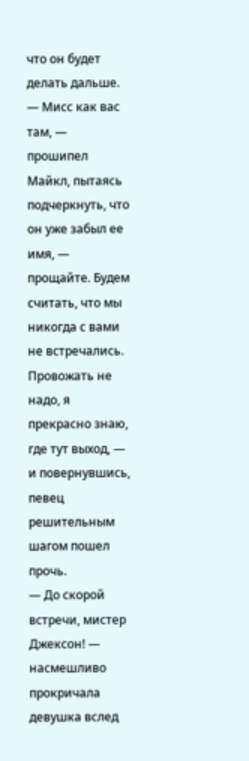что он будет делать дальше.
— Мисс как вас там, — прошипел Майкл, пытаясь подчеркнуть, что он уже забыл ее имя, — прощайте. Будем считать, что мы никогда с вами не встречались. Провожать не надо, я прекрасно знаю, где тут выход, — и повернувшись, певец решительным шагом пошел прочь.
— До скорой встречи, мистер Джексон! — насмешливо прокричала девушка вслед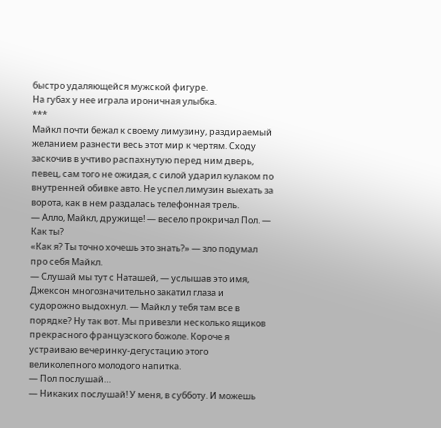быстро удаляющейся мужской фигуре.
На губах у нее играла ироничная улыбка.
***
Майкл почти бежал к своему лимузину, раздираемый желанием разнести весь этот мир к чертям. Сходу заскочив в учтиво распахнутую перед ним дверь, певец, сам того не ожидая, с силой ударил кулаком по внутренней обивке авто. Не успел лимузин выехать за ворота, как в нем раздалась телефонная трель.
— Алло, Майкл, дружище! — весело прокричал Пол. — Как ты?
«Как я? Ты точно хочешь это знать?» — зло подумал про себя Майкл.
— Слушай мы тут с Наташей, — услышав это имя, Джексон многозначительно закатил глаза и судорожно выдохнул. — Майкл у тебя там все в порядке? Ну так вот. Мы привезли несколько ящиков прекрасного французского божоле. Короче я устраиваю вечеринку-дегустацию этого великолепного молодого напитка.
— Пол послушай…
— Никаких послушай! У меня, в субботу. И можешь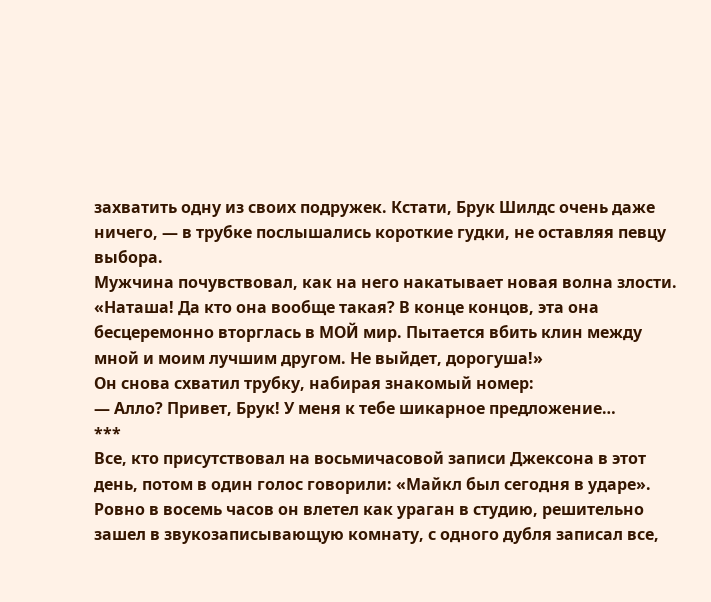захватить одну из своих подружек. Кстати, Брук Шилдс очень даже ничего, — в трубке послышались короткие гудки, не оставляя певцу выбора.
Мужчина почувствовал, как на него накатывает новая волна злости.
«Наташа! Да кто она вообще такая? В конце концов, эта она бесцеремонно вторглась в МОЙ мир. Пытается вбить клин между мной и моим лучшим другом. Не выйдет, дорогуша!»
Он снова схватил трубку, набирая знакомый номер:
— Алло? Привет, Брук! У меня к тебе шикарное предложение…
***
Все, кто присутствовал на восьмичасовой записи Джексона в этот день, потом в один голос говорили: «Майкл был сегодня в ударе». Ровно в восемь часов он влетел как ураган в студию, решительно зашел в звукозаписывающую комнату, с одного дубля записал все,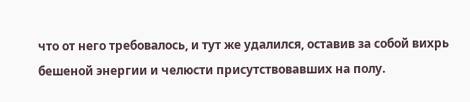что от него требовалось, и тут же удалился, оставив за собой вихрь бешеной энергии и челюсти присутствовавших на полу.